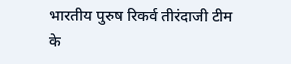भारतीय पुरुष रिकर्व तीरंदाजी टीम के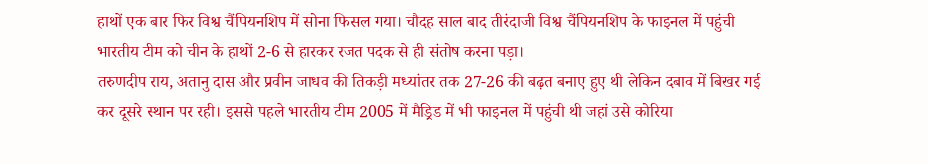हाथों एक बार फिर विश्व चैंपियनशिप में सोना फिसल गया। चौदह साल बाद तीरंदाजी विश्व चैंपियनशिप के फाइनल में पहुंची भारतीय टीम को चीन के हाथों 2-6 से हारकर रजत पदक से ही संतोष करना पड़ा।
तरुणदीप राय, अतानु दास और प्रवीन जाधव की तिकड़ी मध्यांतर तक 27-26 की बढ़त बनाए हुए थी लेकिन दबाव में बिखर गई कर दूसरे स्थान पर रही। इससे पहले भारतीय टीम 2005 में मैड्रिड में भी फाइनल में पहुंची थी जहां उसे कोरिया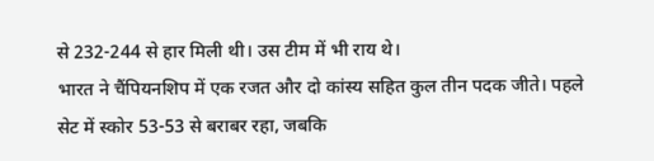से 232-244 से हार मिली थी। उस टीम में भी राय थे।
भारत ने चैंपियनशिप में एक रजत और दो कांस्य सहित कुल तीन पदक जीते। पहले सेट में स्कोर 53-53 से बराबर रहा, जबकि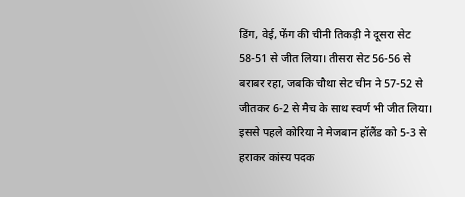डिंग, वेई, फेंग की चीनी तिकड़ी ने दूसरा सेट 58-51 से जीत लिया। तीसरा सेट 56-56 से बराबर रहा, जबकि चौथा सेट चीन ने 57-52 से जीतकर 6-2 से मैच के साथ स्वर्ण भी जीत लिया।
इससे पहले कोरिया ने मेजबान हॉलैंड को 5-3 से हराकर कांस्य पदक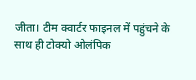जीता। टीम क्वार्टर फाइनल में पहुंचने के साथ ही टोक्यो ओलंपिक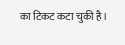का टिकट कटा चुकी है।